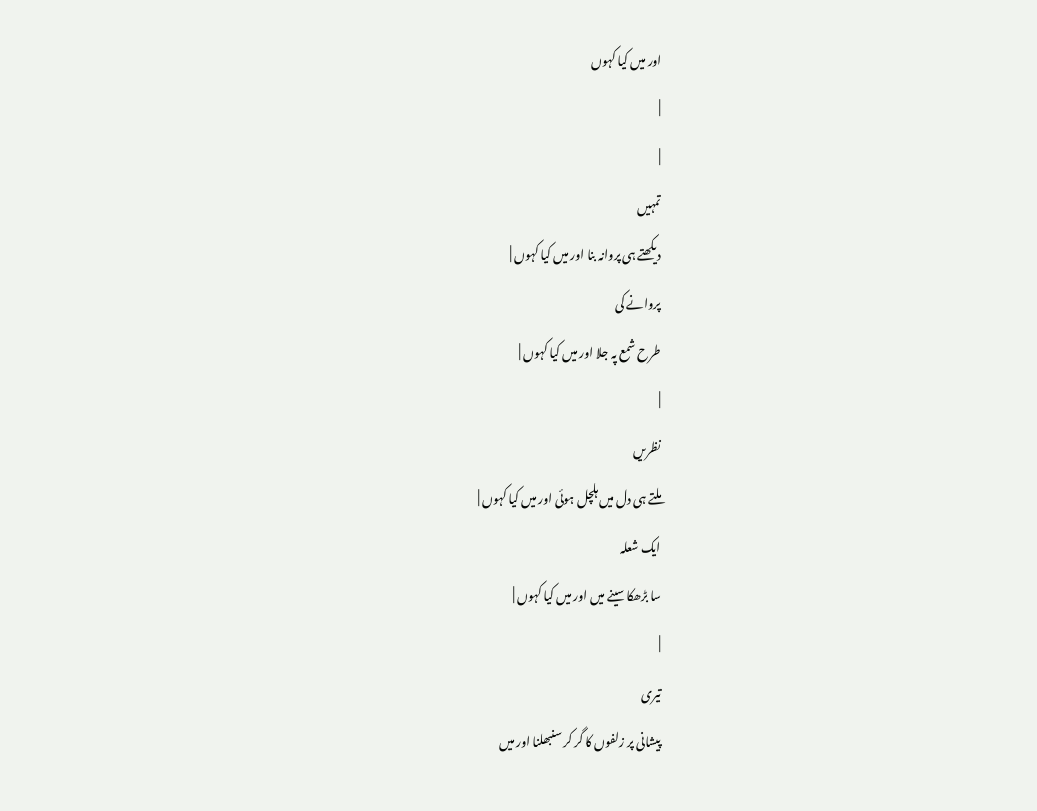اور میں کیا کہوں
|
|
تمہیں
دیکھتے ہی پروانہ بنا اور میں کیا کہوں |
پروانے کی
طرح شمع پہ جلا اور میں کیا کہوں |
|
نظریں
ملتے ہی دل میں ہلچل ہوئی اور میں کیا کہوں |
ایک شعلہ
سا بڑھکا سینے میں اور میں کیا کہوں |
|
تیری
پیشانی پر زلفوں کا گر کر سنبھلنا اور میں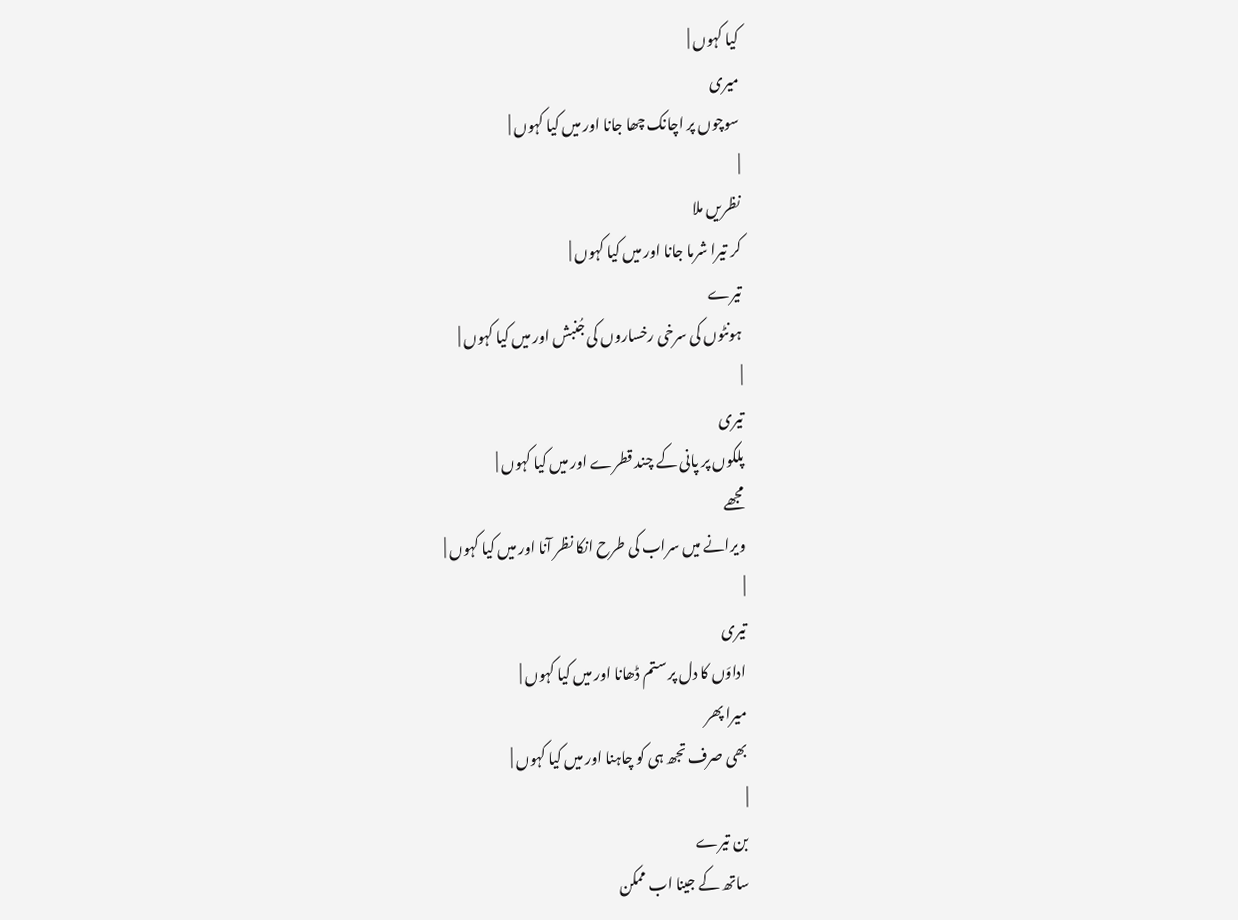کیا کہوں |
میری
سوچوں پر اچانک چھا جانا اور میں کیا کہوں |
|
نظریں ملا
کر تیرا شرما جانا اور میں کیا کہوں |
تیرے
ہونٹوں کی سرخی رخساروں کی جُنبش اور میں کیا کہوں |
|
تیری
پلکوں پر پانی کے چند قطرے اور میں کیا کہوں |
مجھے
ویرانے میں سراب کی طرح انکا نظر آنا اور میں کیا کہوں |
|
تیری
اداوَں کا دل پر ستم ڈھانا اور میں کیا کہوں |
میرا پھر
بھی صرف تجھ ہی کو چاہنا اور میں کیا کہوں |
|
بن تیرے
ساتھ کے جینا اب ممکن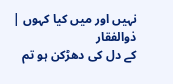نہیں اور میں کیا کہوں |
ذوالفقار
کے دل کی دھڑکن ہو تم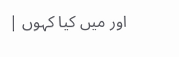اور میں کیا کہوں |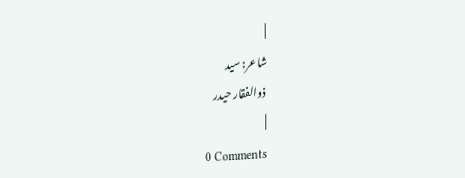|
شاعر: سید
ذوالفقار حیدر
|
0 Comments